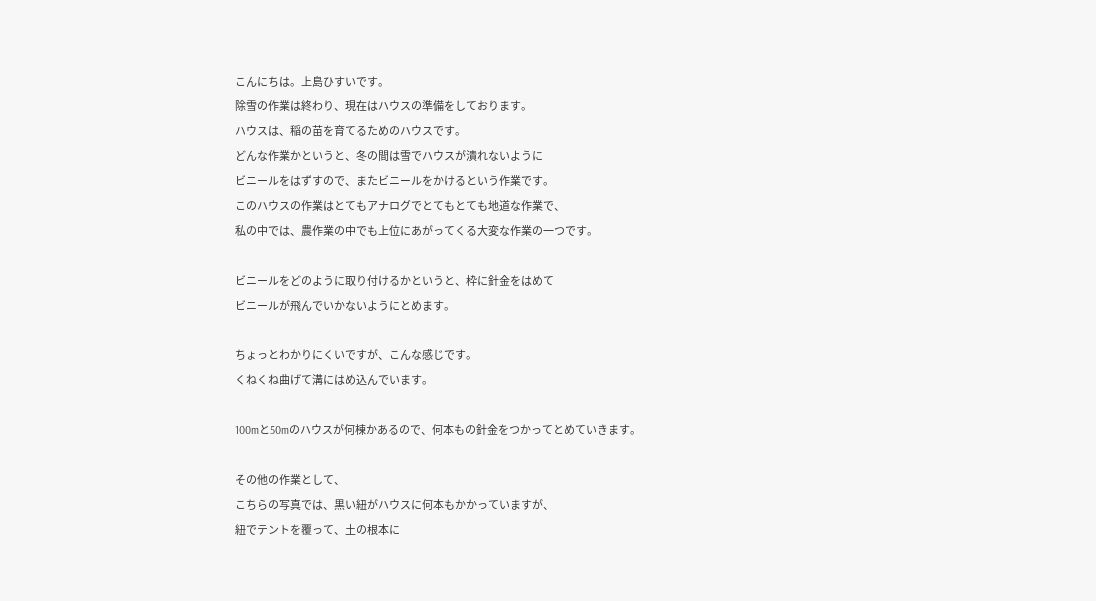こんにちは。上島ひすいです。
除雪の作業は終わり、現在はハウスの準備をしております。
ハウスは、稲の苗を育てるためのハウスです。
どんな作業かというと、冬の間は雪でハウスが潰れないように
ビニールをはずすので、またビニールをかけるという作業です。
このハウスの作業はとてもアナログでとてもとても地道な作業で、
私の中では、農作業の中でも上位にあがってくる大変な作業の一つです。

ビニールをどのように取り付けるかというと、枠に針金をはめて
ビニールが飛んでいかないようにとめます。

ちょっとわかりにくいですが、こんな感じです。
くねくね曲げて溝にはめ込んでいます。

100mと50mのハウスが何棟かあるので、何本もの針金をつかってとめていきます。

その他の作業として、
こちらの写真では、黒い紐がハウスに何本もかかっていますが、
紐でテントを覆って、土の根本に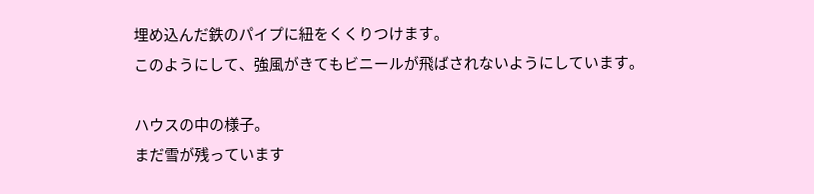埋め込んだ鉄のパイプに紐をくくりつけます。
このようにして、強風がきてもビニールが飛ばされないようにしています。

ハウスの中の様子。
まだ雪が残っています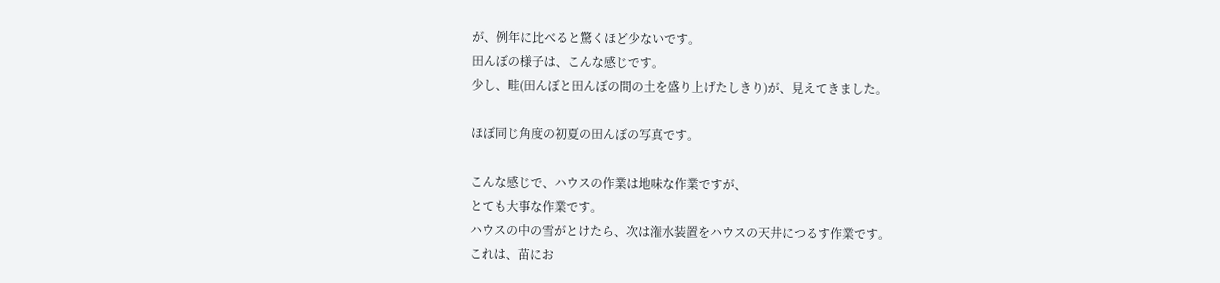が、例年に比べると驚くほど少ないです。
田んぼの様子は、こんな感じです。
少し、畦(田んぼと田んぼの間の土を盛り上げたしきり)が、見えてきました。

ほぼ同じ角度の初夏の田んぼの写真です。

こんな感じで、ハウスの作業は地味な作業ですが、
とても大事な作業です。
ハウスの中の雪がとけたら、次は潅水装置をハウスの天井につるす作業です。
これは、苗にお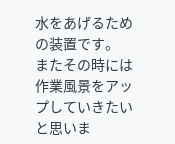水をあげるための装置です。
またその時には作業風景をアップしていきたいと思いま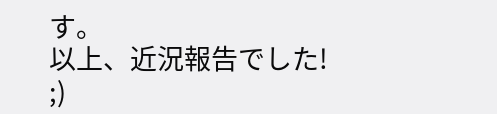す。
以上、近況報告でした!
;)